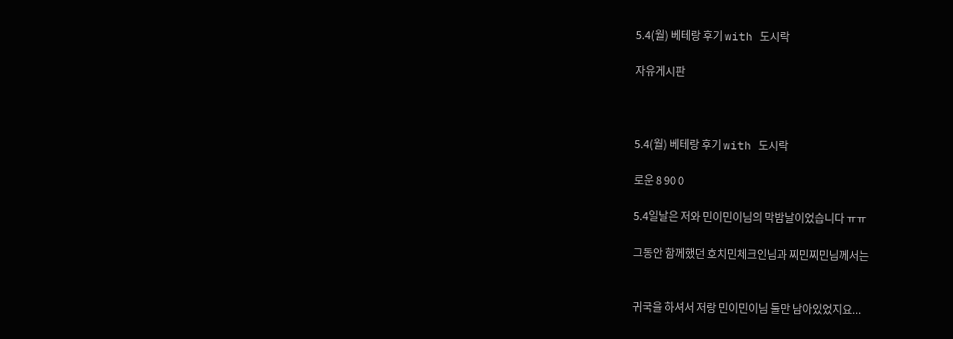5.4(월) 베테랑 후기 with 도시락

자유게시판



5.4(월) 베테랑 후기 with 도시락

로운 8 90 0

5.4일날은 저와 민이민이님의 막밤날이었습니다 ㅠㅠ

그동안 함께했던 호치민체크인님과 찌민찌민님께서는


귀국을 하셔서 저랑 민이민이님 둘만 남아있었지요...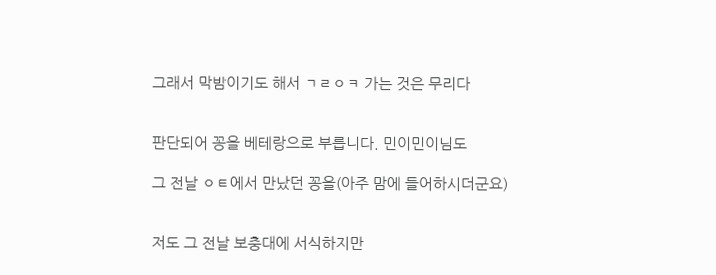그래서 막밤이기도 해서 ㄱㄹㅇㅋ 가는 것은 무리다


판단되어 꽁을 베테랑으로 부릅니다. 민이민이님도

그 전날 ㅇㅌ에서 만났던 꽁을(아주 맘에 들어하시더군요)


저도 그 전날 보충대에 서식하지만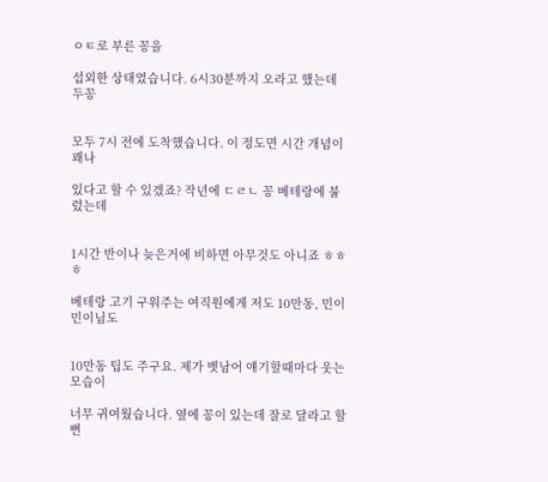ㅇㅌ로 부른 꽁을

섭외한 상태였습니다. 6시30분까지 오라고 했는데 두꽁


모두 7시 전에 도착했습니다. 이 정도면 시간 개념이 꽤나

있다고 할 수 있겠죠? 작년에 ㄷㄹㄴ 꽁 베테랑에 불렀는데


1시간 반이나 늦은거에 비하면 아무것도 아니죠 ㅎㅎㅎ

베테랑 고기 구워주는 여직원에게 저도 10만동, 민이민이님도


10만동 팁도 주구요. 제가 벳남어 얘기할때마다 웃는 모습이

너무 귀여웠습니다. 옆에 꽁이 있는데 잘로 달라고 할뻔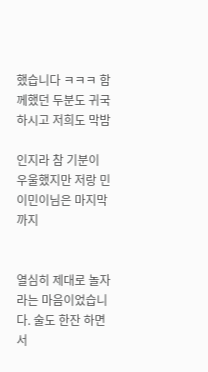했습니다 ㅋㅋㅋ 함께했던 두분도 귀국하시고 저희도 막밤

인지라 참 기분이 우울했지만 저랑 민이민이님은 마지막까지


열심히 제대로 놀자라는 마음이었습니다. 술도 한잔 하면서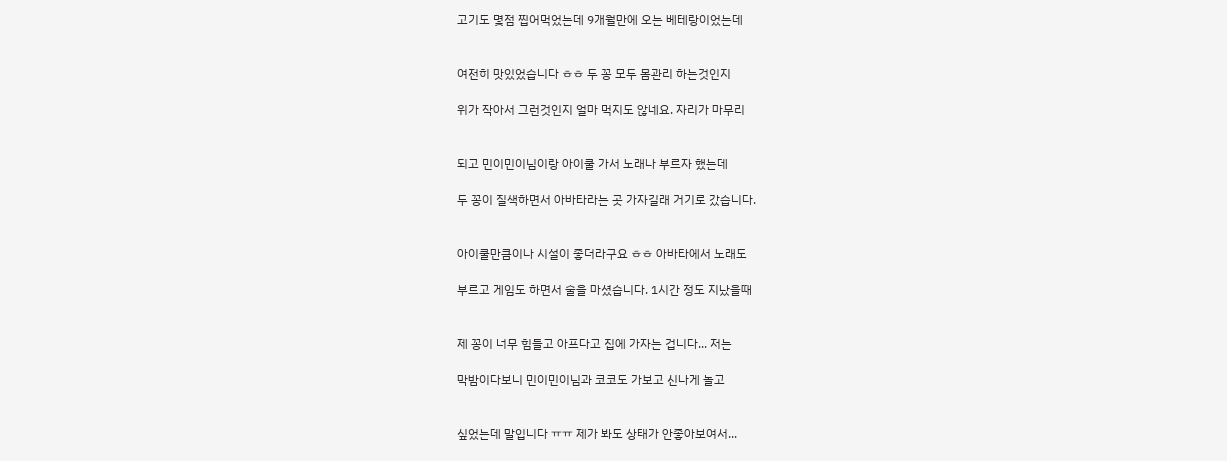고기도 몇점 찝어먹었는데 9개월만에 오는 베테랑이었는데


여전히 맛있었습니다 ㅎㅎ 두 꽁 모두 몸관리 하는것인지

위가 작아서 그런것인지 얼마 먹지도 않네요. 자리가 마무리


되고 민이민이님이랑 아이쿨 가서 노래나 부르자 했는데

두 꽁이 질색하면서 아바타라는 곳 가자길래 거기로 갔습니다.


아이쿨만큼이나 시설이 좋더라구요 ㅎㅎ 아바타에서 노래도

부르고 게임도 하면서 술을 마셨습니다. 1시간 정도 지났을때


제 꽁이 너무 힘들고 아프다고 집에 가자는 겁니다... 저는

막밤이다보니 민이민이님과 코코도 가보고 신나게 놀고


싶었는데 말입니다 ㅠㅠ 제가 봐도 상태가 안좋아보여서...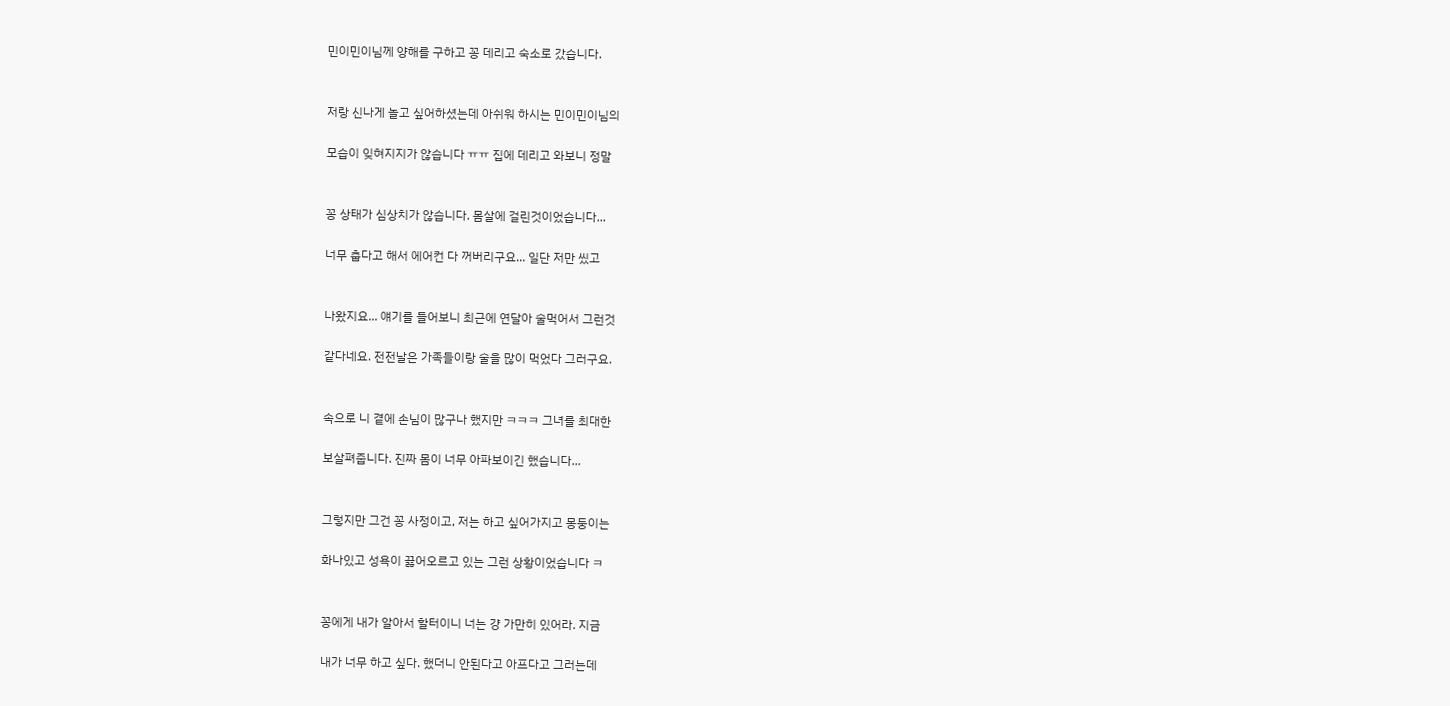민이민이님께 양해를 구하고 꽁 데리고 숙소로 갔습니다.


저랑 신나게 놀고 싶어하셨는데 아쉬워 하시는 민이민이님의

모습이 잊혀지지가 않습니다 ㅠㅠ 집에 데리고 와보니 정말


꽁 상태가 심상치가 않습니다. 몸살에 걸린것이었습니다...

너무 춥다고 해서 에어컨 다 꺼버리구요... 일단 저만 씼고


나왔지요... 얘기를 들어보니 최근에 연달아 술먹어서 그런것

같다네요. 전전날은 가족들이랑 술을 많이 먹었다 그러구요.


속으로 니 곁에 손님이 많구나 했지만 ㅋㅋㅋ 그녀를 최대한

보살펴줍니다. 진짜 몸이 너무 아파보이긴 했습니다...


그렇지만 그건 꽁 사정이고, 저는 하고 싶어가지고 몽둥이는

화나있고 성욕이 끓어오르고 있는 그런 상황이었습니다 ㅋ


꽁에게 내가 알아서 할터이니 너는 걍 가만히 있어라. 지금

내가 너무 하고 싶다. 했더니 안된다고 아프다고 그러는데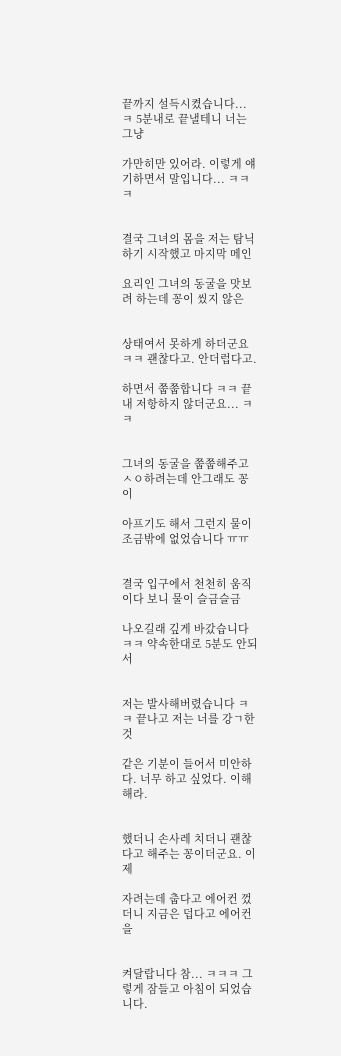끝까지 설득시켰습니다... ㅋ 5분내로 끝낼테니 너는 그냥

가만히만 있어라. 이렇게 얘기하면서 말입니다... ㅋㅋㅋ


결국 그녀의 몸을 저는 탐닉하기 시작했고 마지막 메인

요리인 그녀의 동굴을 맛보려 하는데 꽁이 씼지 않은


상태여서 못하게 하더군요 ㅋㅋ 괜찮다고. 안더럽다고.

하면서 쭙쭙합니다 ㅋㅋ 끝내 저항하지 않더군요... ㅋㅋ


그녀의 동굴을 쭙쭙해주고 ㅅㅇ하려는데 안그래도 꽁이

아프기도 해서 그런지 물이 조금밖에 없었습니다 ㅠㅠ


결국 입구에서 천천히 움직이다 보니 물이 슬금슬금

나오길래 깊게 바갔습니다 ㅋㅋ 약속한대로 5분도 안되서


저는 발사해버렸습니다 ㅋㅋ 끝나고 저는 너를 강ㄱ한것

같은 기분이 들어서 미안하다. 너무 하고 싶었다. 이해해라.


했더니 손사레 치더니 괜찮다고 해주는 꽁이더군요. 이제

자려는데 춥다고 에어컨 껐더니 지금은 덥다고 에어컨을


켜달랍니다 참... ㅋㅋㅋ 그렇게 잠들고 아침이 되었습니다.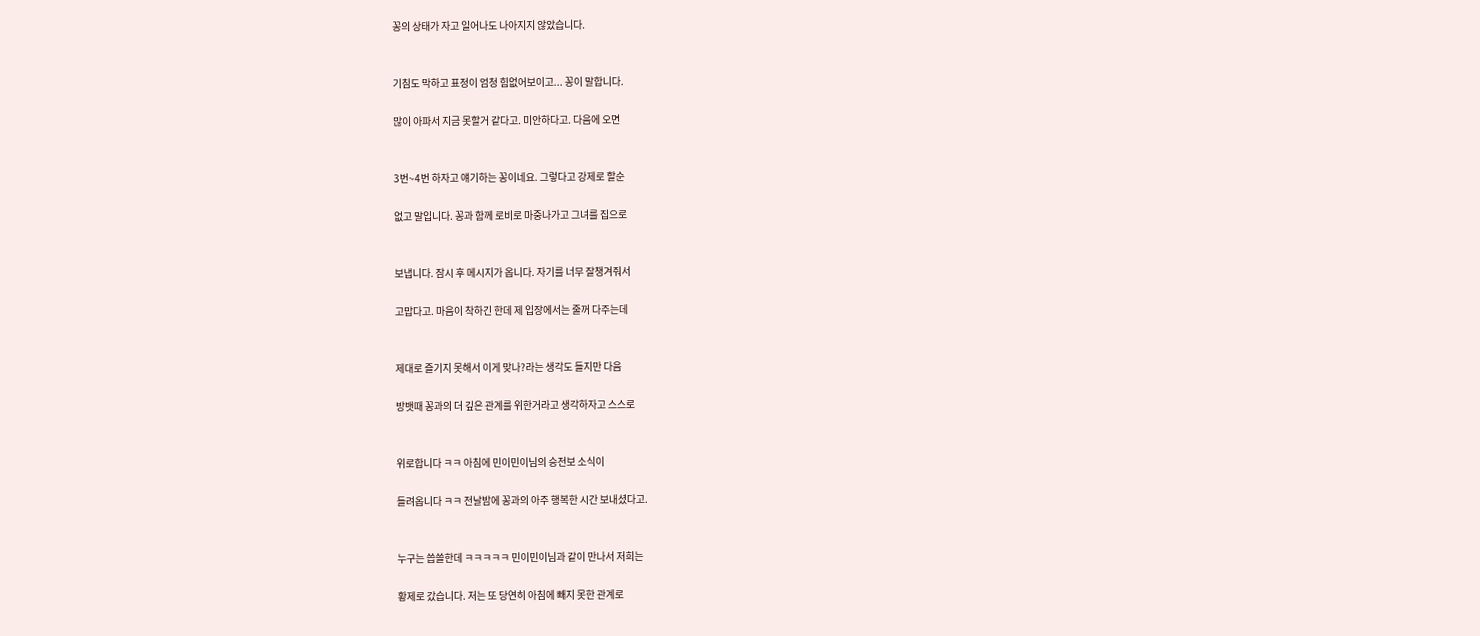꽁의 상태가 자고 일어나도 나아지지 않았습니다.


기침도 막하고 표정이 엄청 힘없어보이고... 꽁이 말합니다.

많이 아파서 지금 못할거 같다고. 미안하다고. 다음에 오면


3번~4번 하자고 얘기하는 꽁이네요. 그렇다고 강제로 할순

없고 말입니다. 꽁과 함께 로비로 마중나가고 그녀를 집으로


보냅니다. 잠시 후 메시지가 옵니다. 자기를 너무 잘챙겨줘서

고맙다고. 마음이 착하긴 한데 제 입장에서는 줄꺼 다주는데


제대로 즐기지 못해서 이게 맞나?라는 생각도 들지만 다음

방뱃때 꽁과의 더 깊은 관계를 위한거라고 생각하자고 스스로


위로합니다 ㅋㅋ 아침에 민이민이님의 승전보 소식이

들려옵니다 ㅋㅋ 전날밤에 꽁과의 아주 행복한 시간 보내셨다고.


누구는 씁쓸한데 ㅋㅋㅋㅋㅋ 민이민이님과 같이 만나서 저희는

황제로 갔습니다. 저는 또 당연히 아침에 빼지 못한 관계로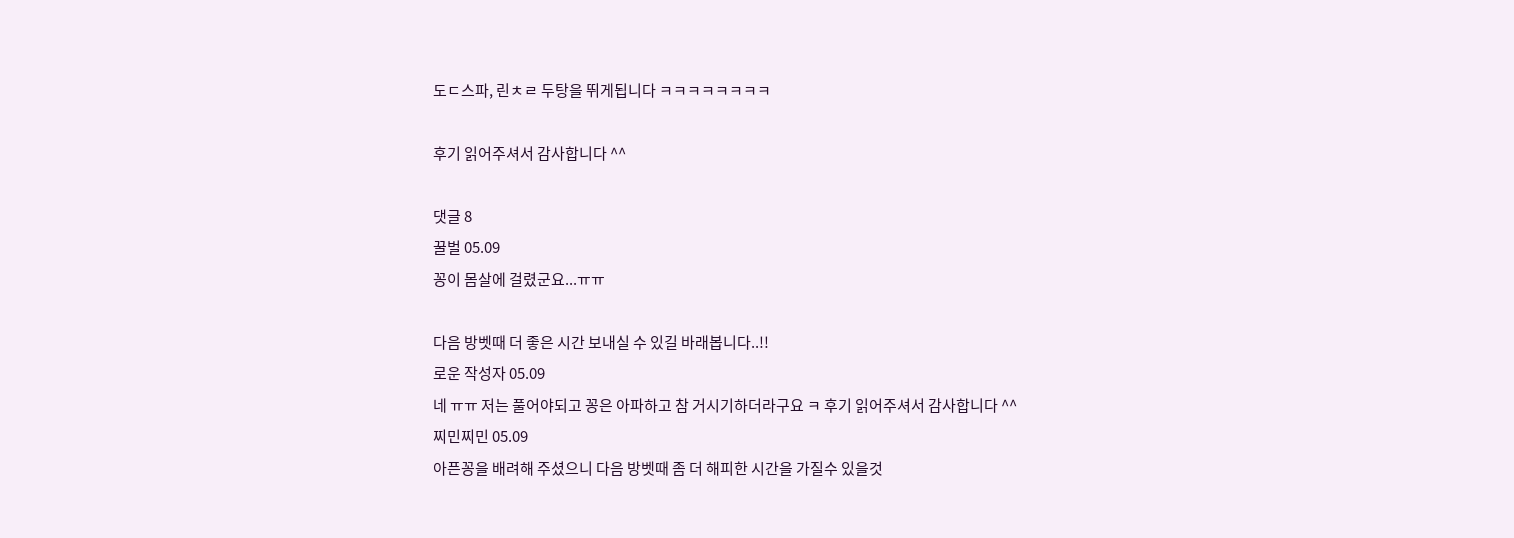도ㄷ스파, 린ㅊㄹ 두탕을 뛰게됩니다 ㅋㅋㅋㅋㅋㅋㅋㅋ

후기 읽어주셔서 감사합니다 ^^

댓글 8
꿀벌 05.09
꽁이 몸살에 걸렸군요...ㅠㅠ

다음 방벳때 더 좋은 시간 보내실 수 있길 바래봅니다..!!
로운 작성자 05.09
네 ㅠㅠ 저는 풀어야되고 꽁은 아파하고 참 거시기하더라구요 ㅋ 후기 읽어주셔서 감사합니다 ^^
찌민찌민 05.09
아픈꽁을 배려해 주셨으니 다음 방벳때 좀 더 해피한 시간을 가질수 있을것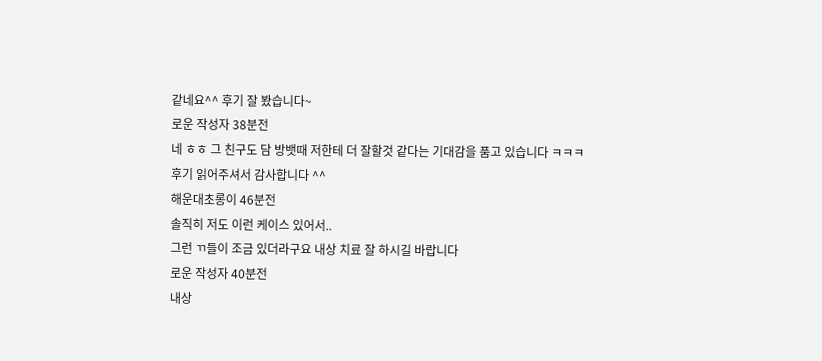같네요^^ 후기 잘 봤습니다~
로운 작성자 38분전
네 ㅎㅎ 그 친구도 담 방뱃때 저한테 더 잘할것 같다는 기대감을 품고 있습니다 ㅋㅋㅋ
후기 읽어주셔서 감사합니다 ^^
해운대초롱이 46분전
솔직히 저도 이런 케이스 있어서..
그런 ㄲ들이 조금 있더라구요 내상 치료 잘 하시길 바랍니다
로운 작성자 40분전
내상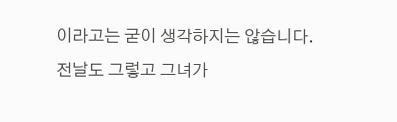이라고는 굳이 생각하지는 않습니다.
전날도 그렇고 그녀가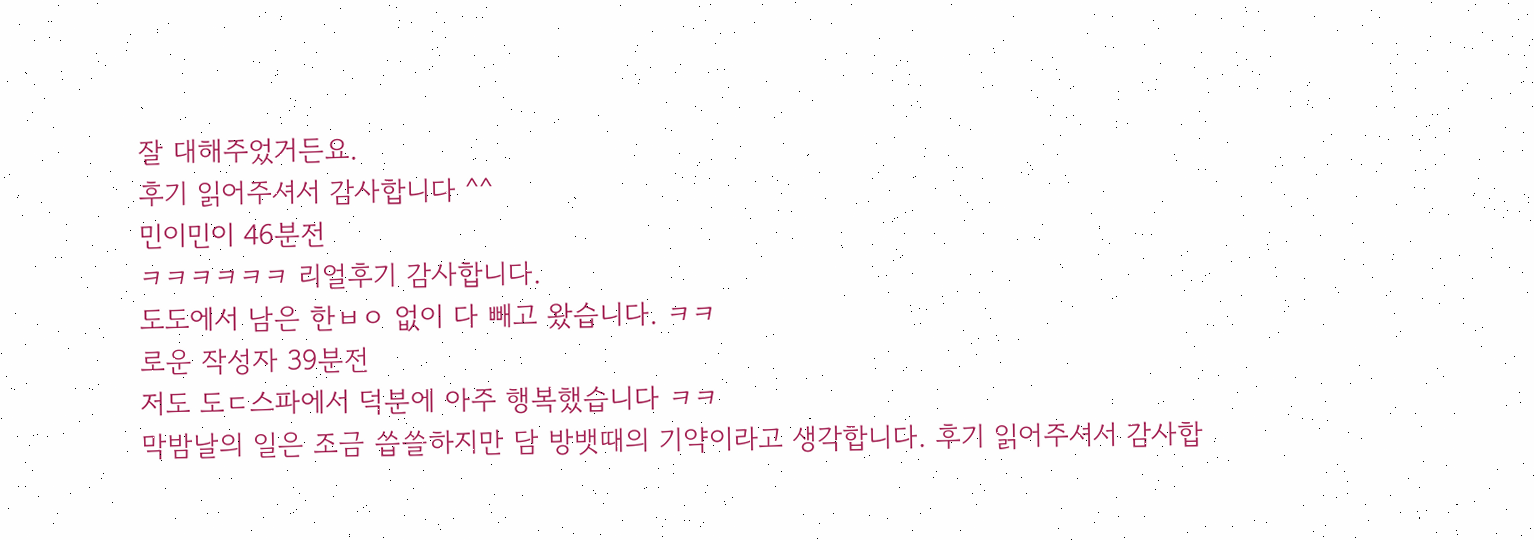잘 대해주었거든요.
후기 읽어주셔서 감사합니다 ^^
민이민이 46분전
ㅋㅋㅋㅋㅋㅋ 리얼후기 감사합니다.
도도에서 남은 한ㅂㅇ 없이 다 빼고 왔습니다. ㅋㅋ
로운 작성자 39분전
저도 도ㄷ스파에서 덕분에 아주 행복했습니다 ㅋㅋ
막밤날의 일은 조금 씁쓸하지만 담 방뱃때의 기약이라고 생각합니다. 후기 읽어주셔서 감사합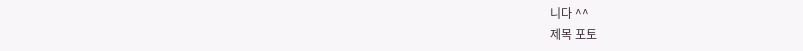니다 ^^
제목 포토